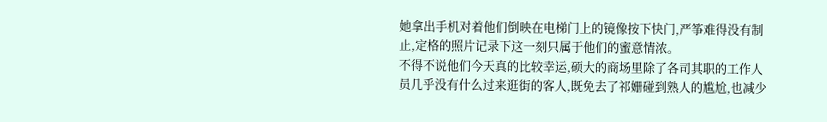她拿出手机对着他们倒映在电梯门上的镜像按下快门,严筝难得没有制止,定格的照片记录下这一刻只属于他们的蜜意情浓。
不得不说他们今天真的比较幸运,硕大的商场里除了各司其职的工作人员几乎没有什么过来逛街的客人,既免去了祁姗碰到熟人的尴尬,也减少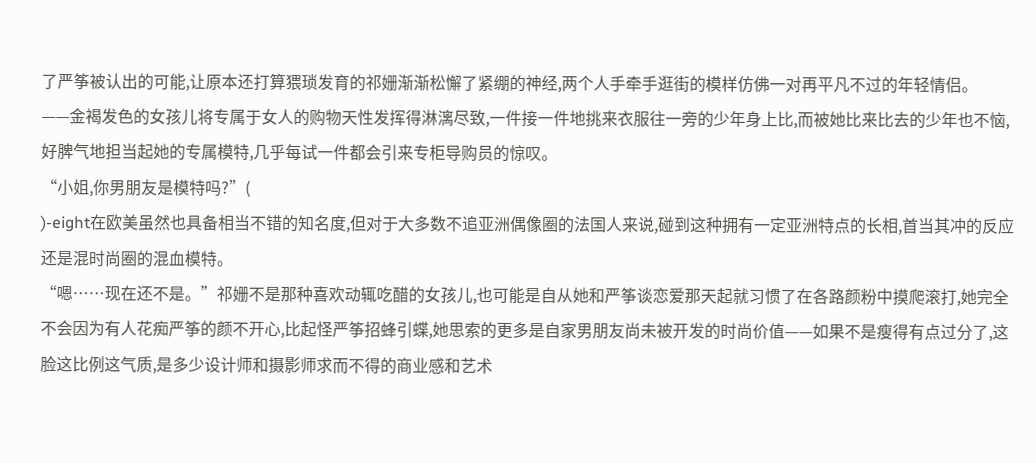了严筝被认出的可能,让原本还打算猥琐发育的祁姗渐渐松懈了紧绷的神经,两个人手牵手逛街的模样仿佛一对再平凡不过的年轻情侣。
——金褐发色的女孩儿将专属于女人的购物天性发挥得淋漓尽致,一件接一件地挑来衣服往一旁的少年身上比,而被她比来比去的少年也不恼,好脾气地担当起她的专属模特,几乎每试一件都会引来专柜导购员的惊叹。
“小姐,你男朋友是模特吗?”(
)-eight在欧美虽然也具备相当不错的知名度,但对于大多数不追亚洲偶像圈的法国人来说,碰到这种拥有一定亚洲特点的长相,首当其冲的反应还是混时尚圈的混血模特。
“嗯……现在还不是。”祁姗不是那种喜欢动辄吃醋的女孩儿,也可能是自从她和严筝谈恋爱那天起就习惯了在各路颜粉中摸爬滚打,她完全不会因为有人花痴严筝的颜不开心,比起怪严筝招蜂引蝶,她思索的更多是自家男朋友尚未被开发的时尚价值——如果不是瘦得有点过分了,这脸这比例这气质,是多少设计师和摄影师求而不得的商业感和艺术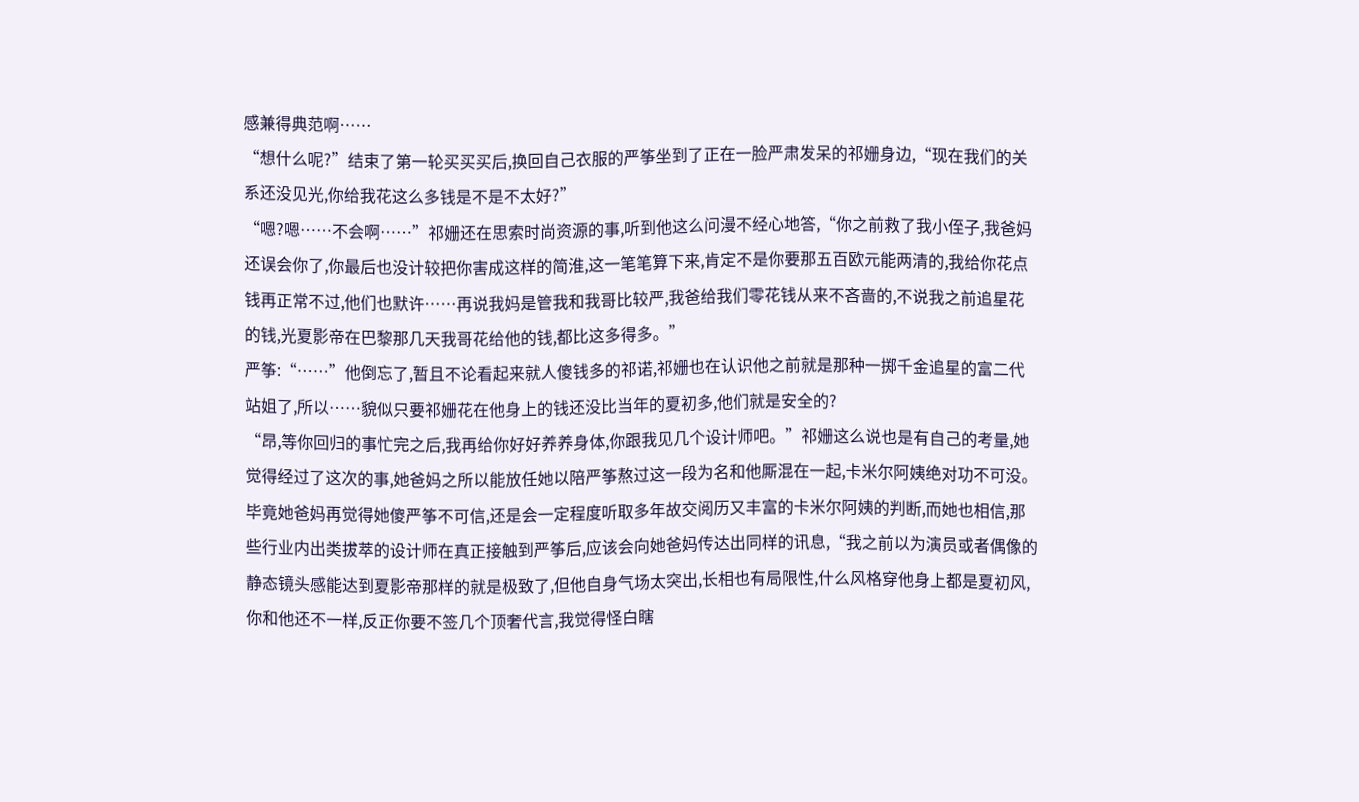感兼得典范啊……
“想什么呢?”结束了第一轮买买买后,换回自己衣服的严筝坐到了正在一脸严肃发呆的祁姗身边,“现在我们的关系还没见光,你给我花这么多钱是不是不太好?”
“嗯?嗯……不会啊……”祁姗还在思索时尚资源的事,听到他这么问漫不经心地答,“你之前救了我小侄子,我爸妈还误会你了,你最后也没计较把你害成这样的简淮,这一笔笔算下来,肯定不是你要那五百欧元能两清的,我给你花点钱再正常不过,他们也默许……再说我妈是管我和我哥比较严,我爸给我们零花钱从来不吝啬的,不说我之前追星花的钱,光夏影帝在巴黎那几天我哥花给他的钱,都比这多得多。”
严筝:“……”他倒忘了,暂且不论看起来就人傻钱多的祁诺,祁姗也在认识他之前就是那种一掷千金追星的富二代站姐了,所以……貌似只要祁姗花在他身上的钱还没比当年的夏初多,他们就是安全的?
“昂,等你回归的事忙完之后,我再给你好好养养身体,你跟我见几个设计师吧。”祁姗这么说也是有自己的考量,她觉得经过了这次的事,她爸妈之所以能放任她以陪严筝熬过这一段为名和他厮混在一起,卡米尔阿姨绝对功不可没。
毕竟她爸妈再觉得她傻严筝不可信,还是会一定程度听取多年故交阅历又丰富的卡米尔阿姨的判断,而她也相信,那些行业内出类拔萃的设计师在真正接触到严筝后,应该会向她爸妈传达出同样的讯息,“我之前以为演员或者偶像的静态镜头感能达到夏影帝那样的就是极致了,但他自身气场太突出,长相也有局限性,什么风格穿他身上都是夏初风,你和他还不一样,反正你要不签几个顶奢代言,我觉得怪白瞎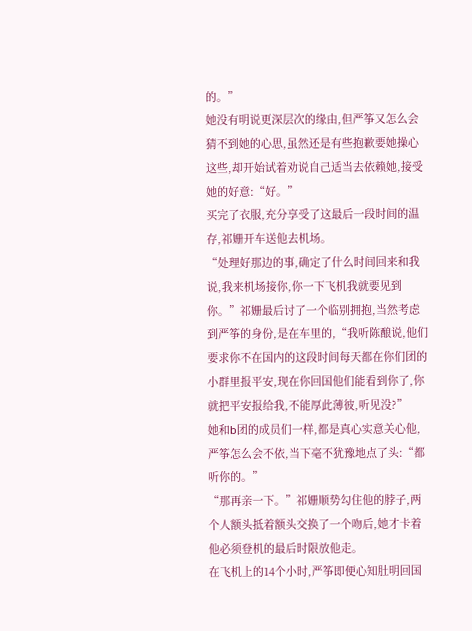的。”
她没有明说更深层次的缘由,但严筝又怎么会猜不到她的心思,虽然还是有些抱歉要她操心这些,却开始试着劝说自己适当去依赖她,接受她的好意:“好。”
买完了衣服,充分享受了这最后一段时间的温存,祁姗开车送他去机场。
“处理好那边的事,确定了什么时间回来和我说,我来机场接你,你一下飞机我就要见到你。”祁姗最后讨了一个临别拥抱,当然考虑到严筝的身份,是在车里的,“我听陈酿说,他们要求你不在国内的这段时间每天都在你们团的小群里报平安,现在你回国他们能看到你了,你就把平安报给我,不能厚此薄彼,听见没?”
她和b团的成员们一样,都是真心实意关心他,严筝怎么会不依,当下毫不犹豫地点了头:“都听你的。”
“那再亲一下。”祁姗顺势勾住他的脖子,两个人额头抵着额头交换了一个吻后,她才卡着他必须登机的最后时限放他走。
在飞机上的14个小时,严筝即便心知肚明回国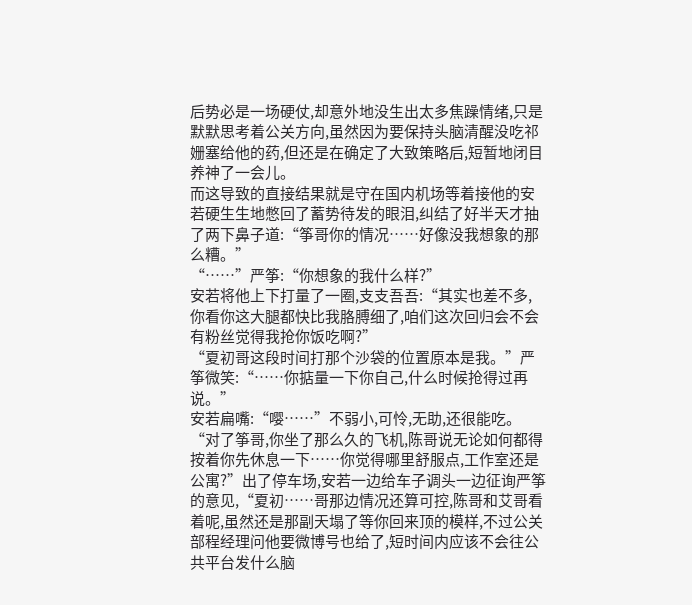后势必是一场硬仗,却意外地没生出太多焦躁情绪,只是默默思考着公关方向,虽然因为要保持头脑清醒没吃祁姗塞给他的药,但还是在确定了大致策略后,短暂地闭目养神了一会儿。
而这导致的直接结果就是守在国内机场等着接他的安若硬生生地憋回了蓄势待发的眼泪,纠结了好半天才抽了两下鼻子道:“筝哥你的情况……好像没我想象的那么糟。”
“……”严筝:“你想象的我什么样?”
安若将他上下打量了一圈,支支吾吾:“其实也差不多,你看你这大腿都快比我胳膊细了,咱们这次回归会不会有粉丝觉得我抢你饭吃啊?”
“夏初哥这段时间打那个沙袋的位置原本是我。”严筝微笑:“……你掂量一下你自己,什么时候抢得过再说。”
安若扁嘴:“嘤……”不弱小,可怜,无助,还很能吃。
“对了筝哥,你坐了那么久的飞机,陈哥说无论如何都得按着你先休息一下……你觉得哪里舒服点,工作室还是公寓?”出了停车场,安若一边给车子调头一边征询严筝的意见,“夏初……哥那边情况还算可控,陈哥和艾哥看着呢,虽然还是那副天塌了等你回来顶的模样,不过公关部程经理问他要微博号也给了,短时间内应该不会往公共平台发什么脑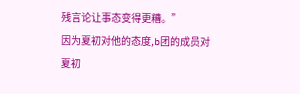残言论让事态变得更糟。”
因为夏初对他的态度,b团的成员对夏初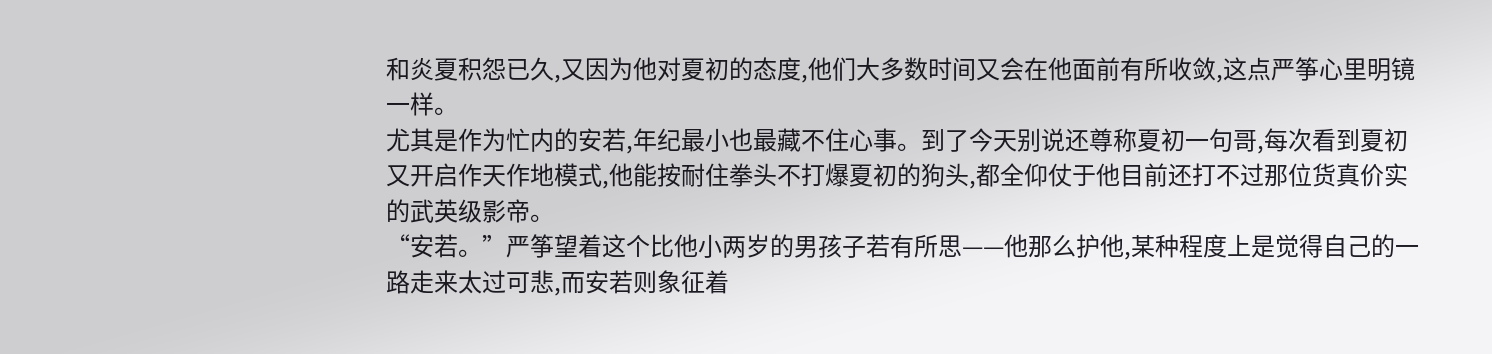和炎夏积怨已久,又因为他对夏初的态度,他们大多数时间又会在他面前有所收敛,这点严筝心里明镜一样。
尤其是作为忙内的安若,年纪最小也最藏不住心事。到了今天别说还尊称夏初一句哥,每次看到夏初又开启作天作地模式,他能按耐住拳头不打爆夏初的狗头,都全仰仗于他目前还打不过那位货真价实的武英级影帝。
“安若。”严筝望着这个比他小两岁的男孩子若有所思——他那么护他,某种程度上是觉得自己的一路走来太过可悲,而安若则象征着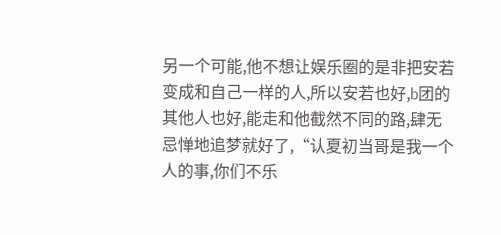另一个可能,他不想让娱乐圈的是非把安若变成和自己一样的人,所以安若也好,b团的其他人也好,能走和他截然不同的路,肆无忌惮地追梦就好了,“认夏初当哥是我一个人的事,你们不乐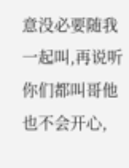意没必要随我一起叫,再说听你们都叫哥他也不会开心,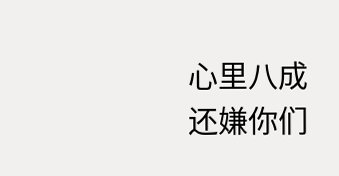心里八成还嫌你们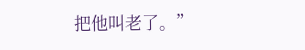把他叫老了。”